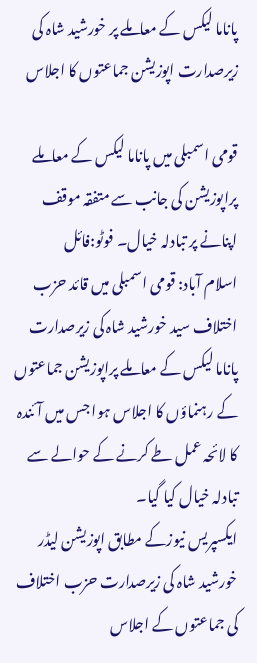پاناما لیکس کے معاملے پر خورشید شاہ کی زیرصدارت اپوزیشن جماعتوں کا اجلاس

قومی اسمبلی میں پاناما لیکس کے معاملے پراپوزیشن کی جانب سے متفقہ موقف اپنانے پر تبادلہ خیال۔ فوٹو:فائل
اسلام آباد: قومی اسمبلی میں قائد حزب اختلاف سید خورشید شاہ کی زیرصدارت پاناما لیکس کے معاملے پراپوزیشن جماعتوں کے رہنماؤں کا اجلاس ہوا جس میں آئندہ کا لائحہ عمل طے کرنے کے حوالے سے تبادلہ خیال کیا گیا۔
ایکسپریس نیوزکے مطابق اپوزیشن لیڈر خورشید شاہ کی زیرصدارت حزب اختلاف کی جماعتوں کے اجلاس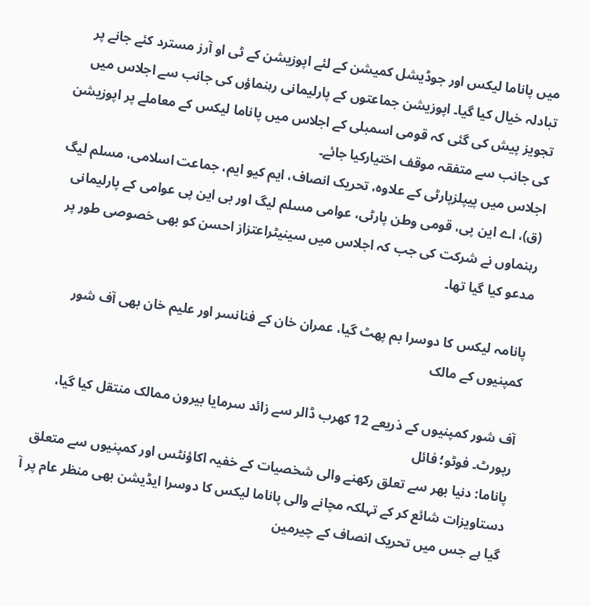میں پاناما لیکس اور جوڈیشل کمیشن کے لئے اپوزیشن کے ٹی او آرز مسترد کئے جانے پر تبادلہ خیال کیا گیا۔ اپوزیشن جماعتوں کے پارلیمانی رہنماؤں کی جانب سے اجلاس میں تجویز پیش کی گئی کہ قومی اسمبلی کے اجلاس میں پاناما لیکس کے معاملے پر اپوزیشن کی جانب سے متفقہ موقف اختیارکیا جائے۔
اجلاس میں پیپلزپارٹی کے علاوہ، تحریک انصاف، ایم کیو ایم، جماعت اسلامی، مسلم لیگ (ق)، اے این پی، قومی وطن پارٹی، عوامی مسلم لیگ اور بی این پی عوامی کے پارلیمانی رہنماوں نے شرکت کی جب کہ اجلاس میں سینیٹراعتزاز احسن کو بھی خصوصی طور پر مدعو کیا گیا تھا۔

پانامہ لیکس کا دوسرا بم پھٹ گیا، عمران خان کے فنانسر اور علیم خان بھی آف شور کمپنیوں کے مالک

آف شور کمپنیوں کے ذریعے 12 کھرب ڈالر سے زائد سرمایا بیرون ممالک منتقل کیا گیا، رپورٹ۔ فوٹو؛ فائل
پاناما: دنیا بھر سے تعلق رکھنے والی شخصیات کے خفیہ اکاؤنٹس اور کمپنیوں سے متعلق دستاویزات شائع کر کے تہلکہ مچانے والی پاناما لیکس کا دوسرا ایڈیشن بھی منظر عام پر آ گیا ہے جس میں تحریک انصاف کے چیرمین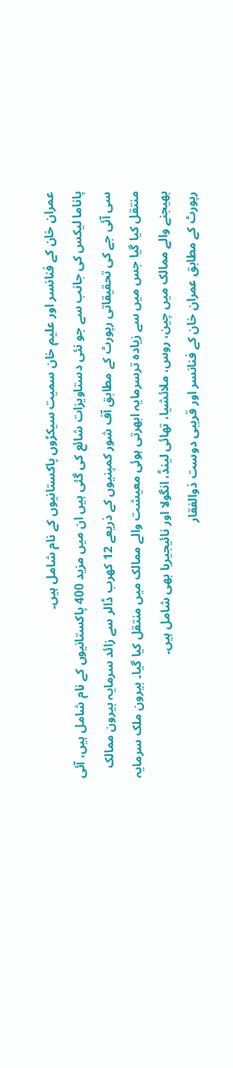عمران خان کے فنانسر اور علیم خان سمیت سیکڑوں پاکستانیوں کے نام شامل ہیں۔
پاناما لیکس کی جانب سے جو نئی دستاویزات شائع کی گئی ہیں ان میں مزید 400 پاکستانیوں کے نام شامل ہیں، آئی سی آئی جے کی تحقیقاتی رپورٹ کے مطابق آف شور کمپنیوں کے ذریعے 12 کھرب ڈالر سے زائد سرمایہ بیرون ممالک منتقل کیا گیا جس میں سے زیادہ ترسرمایہ ابھرتی ہوئی معیشت والے ممالک میں منتقل کیا گیا۔ بیرون ملک سرمایہ بھیجنے والے ممالک میں چین، روس، ملائشیا، تھائی لینڈ، انگولا اور نائیجیریا بھی شامل ہیں۔
رپورٹ کے مطابق عمران خان کے فنانسر اور قریبی دوست ذوالفقار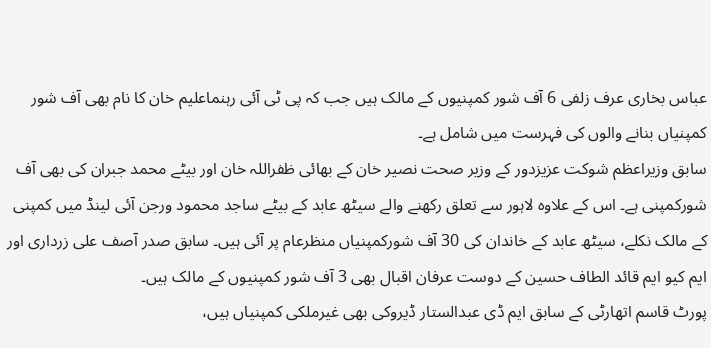عباس بخاری عرف زلفی 6 آف شور کمپنیوں کے مالک ہیں جب کہ پی ٹی آئی رہنماعلیم خان کا نام بھی آف شور کمپنیاں بنانے والوں کی فہرست میں شامل ہے۔
سابق وزیراعظم شوکت عزیزدور کے وزیر صحت نصیر خان کے بھائی ظفراللہ خان اور بیٹے محمد جبران کی بھی آف شورکمپنی ہے۔ اس کے علاوہ لاہور سے تعلق رکھنے والے سیٹھ عابد کے بیٹے ساجد محمود ورجن آئی لینڈ میں کمپنی کے مالک نکلے، سیٹھ عابد کے خاندان کی 30 آف شورکمپنیاں منظرعام پر آئی ہیں۔ سابق صدر آصف علی زرداری اور ایم کیو ایم قائد الطاف حسین کے دوست عرفان اقبال بھی 3 آف شور کمپنیوں کے مالک ہیں۔
پورٹ قاسم اتھارٹی کے سابق ایم ڈی عبدالستار ڈیروکی بھی غیرملکی کمپنیاں ہیں،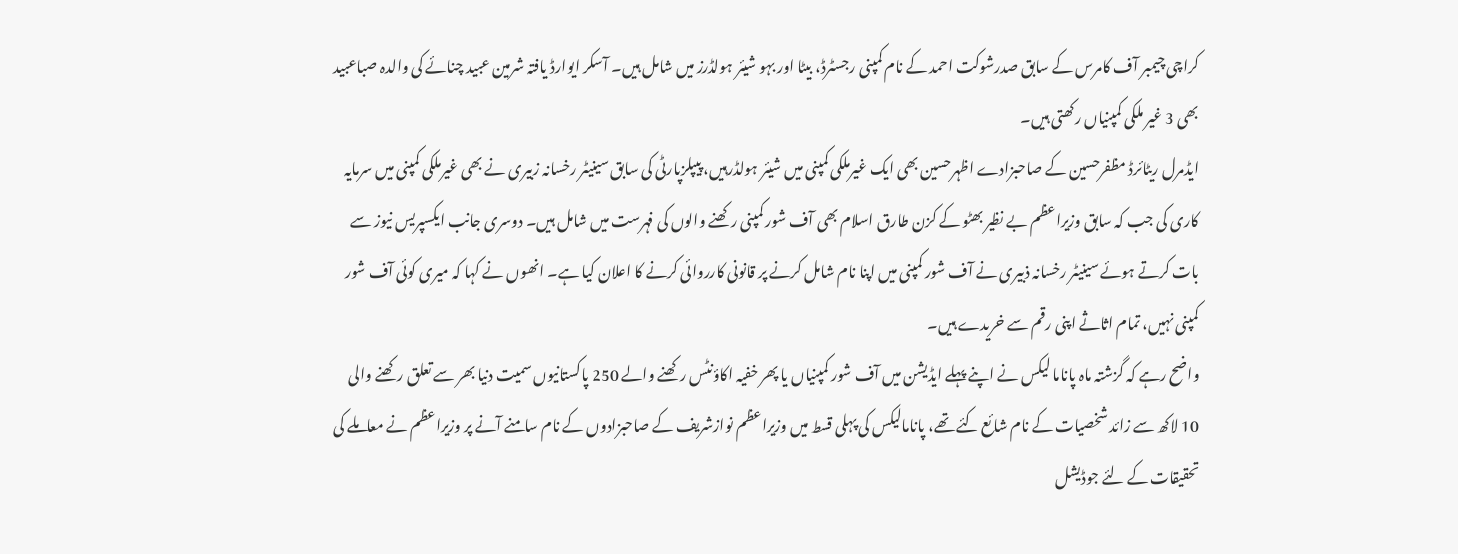کراچی چیمبر آف کامرس کے سابق صدرشوکت احمد کے نام کمپنی رجسٹرڈ، بیٹا اور بہو شیئر ہولڈرز میں شامل ہیں۔ آسکر ایوارڈ یافتہ شرمین عبید چنائے کی والدہ صباعبید بھی 3 غیر ملکی کمپنیاں رکھتی ہیں۔
ایڈمرل ریٹائرڈ مظفرحسین کے صاحبزادے اظہرحسین بھی ایک غیرملکی کمپنی میں شیئر ہولڈرہیں، پیپلزپارٹی کی سابق سینیٹر رخسانہ زبیری نے بھی غیرملکی کمپنی میں سرمایہ کاری کی جب کہ سابق وزیراعظم بے نظیر بھٹو کے کزن طارق اسلام بھی آف شور کمپنی رکھنے والوں کی فہرست میں شامل ہیں۔ دوسری جانب ایکسپریس نیوز سے بات کرتے ہوئے سینیٹر رخسانہ ذبیری نے آف شور کمپنی میں اپنا نام شامل کرنے پر قانونی کارروائی کرنے کا اعلان کیا ہے۔ انھوں نے کہا کہ میری کوئی آف شور کمپنی نہیں، تمام اثاثے اپنی رقم سے خریدے ہیں۔
واضح رہے کہ گزشتہ ماہ پاناما لیکس نے اپنے پہلے ایڈیشن میں آف شور کمپنیاں یا پھر خفیہ اکاؤنٹس رکھنے والے 250 پاکستانیوں سمیت دنیا بھر سے تعلق رکھنے والی 10 لاکھ سے زائد شخصیات کے نام شائع کئے تھے، پانامالیکس کی پہلی قسط میں وزیراعظم نوازشریف کے صاحبزادوں کے نام سامنے آنے پر وزیراعظم نے معاملے کی تحقیقات کے لئے جوڈیشل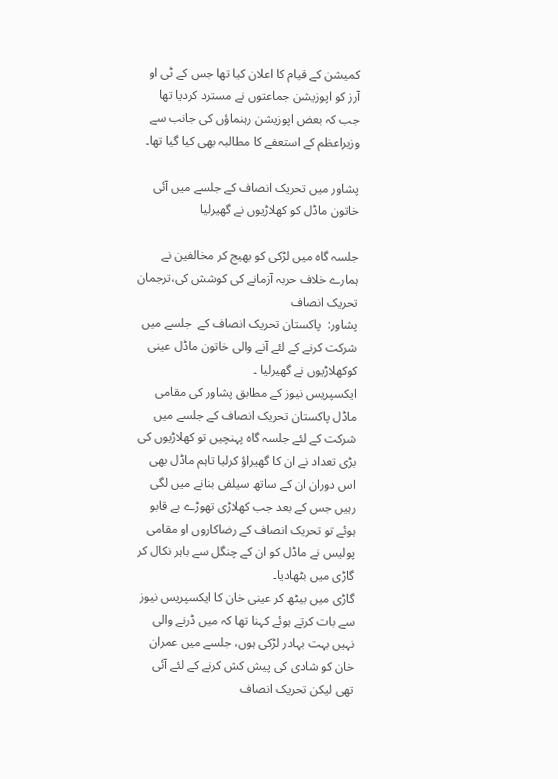کمیشن کے قیام کا اعلان کیا تھا جس کے ٹی او آرز کو اپوزیشن جماعتوں نے مسترد کردیا تھا جب کہ بعض اپوزیشن رہنماؤں کی جانب سے وزیراعظم کے استعفے کا مطالبہ بھی کیا گیا تھا۔

پشاور میں تحریک انصاف کے جلسے میں آئی خاتون ماڈل کو کھلاڑیوں نے گھیرلیا

جلسہ گاہ میں لڑکی کو بھیج کر مخالفین نے ہمارے خلاف حربہ آزمانے کی کوشش کی،ترجمان تحریک انصاف
پشاور:  پاکستان تحریک انصاف کے  جلسے میں شرکت کرنے کے لئے آنے والی خاتون ماڈل عینی کوکھلاڑیوں نے گھیرلیا ۔
ایکسپریس نیوز کے مطابق پشاور کی مقامی ماڈل پاکستان تحریک انصاف کے جلسے میں شرکت کے لئے جلسہ گاہ پہنچیں تو کھلاڑیوں کی بڑی تعداد نے ان کا گھیراؤ کرلیا تاہم ماڈل بھی اس دوران ان کے ساتھ سیلفی بنانے میں لگی رہیں جس کے بعد جب کھلاڑی تھوڑے بے قابو ہوئے تو تحریک انصاف کے رضاکاروں او مقامی پولیس نے ماڈل کو ان کے چنگل سے باہر نکال کر گاڑی میں بٹھادیا۔
گاڑی میں بیٹھ کر عینی خان کا ایکسپریس نیوز سے بات کرتے ہوئے کہنا تھا کہ میں ڈرنے والی نہیں بہت بہادر لڑکی ہوں، جلسے میں عمران خان کو شادی کی پیش کش کرنے کے لئے آئی تھی لیکن تحریک انصاف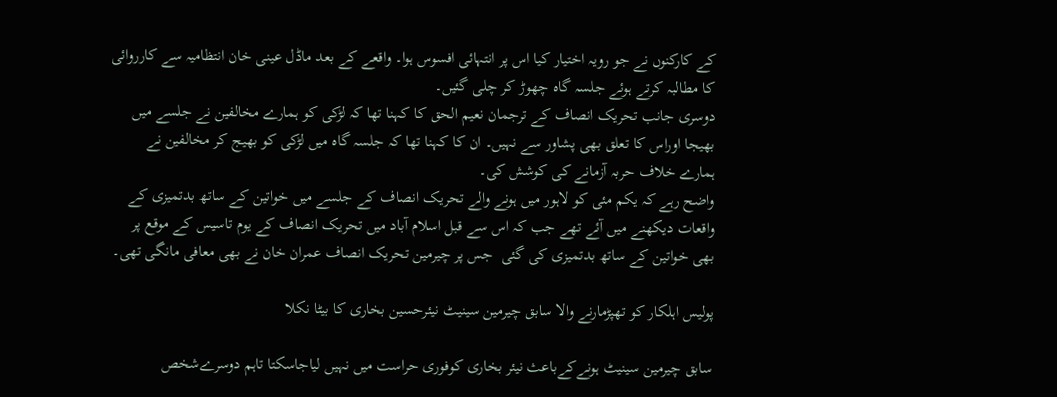کے کارکنوں نے جو رویہ اختیار کیا اس پر انتہائی افسوس ہوا۔ واقعے کے بعد ماڈل عینی خان انتظامیہ سے کارروائی  کا مطالبہ کرتے ہوئے جلسہ گاہ چھوڑ کر چلی گئیں۔
دوسری جانب تحریک انصاف کے ترجمان نعیم الحق کا کہنا تھا کہ لڑکی کو ہمارے مخالفین نے جلسے میں بھیجا اوراس کا تعلق بھی پشاور سے نہیں۔ ان کا کہنا تھا کہ جلسہ گاہ میں لڑکی کو بھیج کر مخالفین نے ہمارے خلاف حربہ آزمانے کی کوشش کی۔
واضح رہے کہ یکم مئی کو لاہور میں ہونے والے تحریک انصاف کے جلسے میں خواتین کے ساتھ بدتمیزی کے واقعات دیکھنے میں آئے تھے جب کہ اس سے قبل اسلام آباد میں تحریک انصاف کے یوم تاسیس کے موقع پر بھی خواتین کے ساتھ بدتمیزی کی گئی  جس پر چیرمین تحریک انصاف عمران خان نے بھی معافی مانگی تھی۔

پولیس اہلکار کو تھپڑمارنے والا سابق چیرمین سینیٹ نیئرحسین بخاری کا بیٹا نکلا

سابق چیرمین سینیٹ ہونےکےباعث نیئر بخاری کوفوری حراست میں نہیں لیاجاسکتا تاہم دوسرےشخص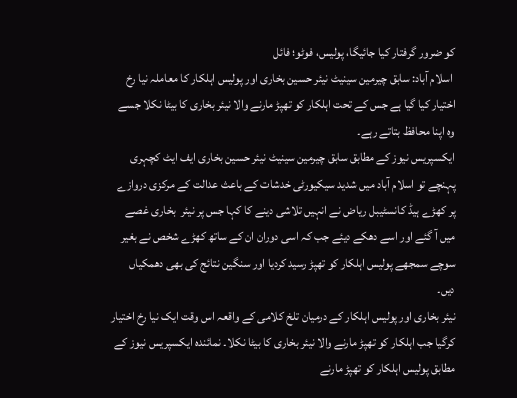کو ضرور گرفتار کیا جائیگا، پولیس، فوٹو؛ فائل
 اسلام آباد: سابق چیرمین سینیٹ نیئر حسین بخاری اور پولیس اہلکار کا معاملہ نیا رخ اختیار کیا گیا ہے جس کے تحت اہلکار کو تھپڑ مارنے والا نیئر بخاری کا بیٹا نکلا جسے وہ اپنا محافظ بتاتے رہے۔
ایکسپریس نیوز کے مطابق سابق چیرمین سینیٹ نیئر حسین بخاری ایف ایٹ کچہری پہنچے تو اسلام آباد میں شدید سیکیورٹی خدشات کے باعث عدالت کے مرکزی دروازے پر کھڑے ہیڈ کانسٹیبل ریاض نے انہیں تلاشی دینے کا کہا جس پر نیئر  بخاری غصے میں آ گئے اور اسے دھکے دیئے جب کہ اسی دوران ان کے ساتھ کھڑے شخص نے بغیر سوچے سمجھے پولیس اہلکار کو تھپڑ رسید کردیا اور سنگین نتائج کی بھی دھمکیاں دیں۔
نیئر بخاری اور پولیس اہلکار کے درمیان تلخ کلامی کے واقعہ اس وقت ایک نیا رخ اختیار کرگیا جب اہلکار کو تھپڑ مارنے والا نیئر بخاری کا بیٹا نکلا۔ نمائندہ ایکسپریس نیوز کے مطابق پولیس اہلکار کو تھپڑ مارنے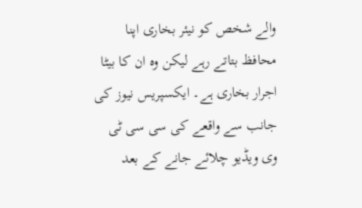والے شخص کو نیئر بخاری اپنا محافظ بتاتے رہے لیکن وہ ان کا بیٹا اجرار بخاری ہے۔ ایکسپریس نیوز کی جانب سے واقعے کی سی سی ٹی وی ویڈیو چلائے جانے کے بعد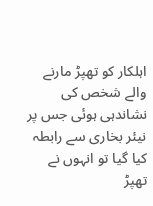اہلکار کو تھپڑ مارنے والے شخص کی نشاندہی ہوئی جس پر نیئر بخاری سے رابطہ کیا گیا تو انہوں نے تھپڑ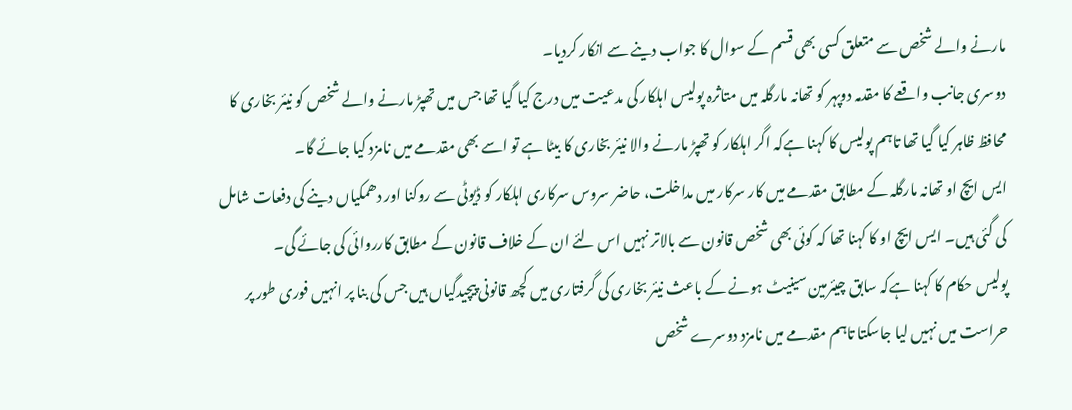مارنے والے شخص سے متعلق کسی بھی قسم کے سوال کا جواب دینے سے انکار کردیا۔
دوسری جانب واقعے کا مقدمہ دوپہر کو تھانہ مارگلہ میں متاثرہ پولیس اہلکار کی مدعیت میں درج کیا گیا تھا جس میں تھپڑ مارنے والے شخص کو نیئر بخاری کا محافظ ظاہر کیا گیا تھا تاہم پولیس کا کہنا ہےکہ اگر اہلکار کو تھپڑ مارنے والا نیئر بخاری کا بیٹا ہے تو اسے بھی مقدمے میں نامزد کیا جائے گا۔
ایس ایچ او تھانہ مارگلہ کے مطابق مقدمے میں کار سرکار میں مداخلت، حاضر سروس سرکاری اہلکار کو ڈیوٹی سے روکنا اور دھمکیاں دینے کی دفعات شامل کی گئی ہیں۔ ایس ایچ او کا کہنا تھا کہ کوئی بھی شخص قانون سے بالاتر نہیں اس لئے ان کے خلاف قانون کے مطابق کارروائی کی جائے گی۔
پولیس حکام کا کہنا ہےکہ سابق چیئرمین سینیٹ ہونے کے باعث نیئر بخاری کی گرفتاری میں کچھ قانونی پیچیدگیاں ہیں جس کی بنا پر انہیں فوری طور پر حراست میں نہیں لیا جاسکتا تاہم مقدمے میں نامزد دوسرے شخص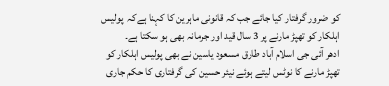کو ضرور گرفتار کیا جائے جب کہ قانونی ماہرین کا کہنا ہےکہ  پولیس اہلکار کو تھپڑ مارنے پر 3 سال قید اور جرمانہ بھی ہو سکتا ہے۔
ادھر آئی جی اسلام آباد طارق مسعود یاسین نے بھی پولیس اہلکار کو تھپڑ مارنے کا نوٹس لیتے ہوئے نیئر حسین کی گرفتاری کا حکم جاری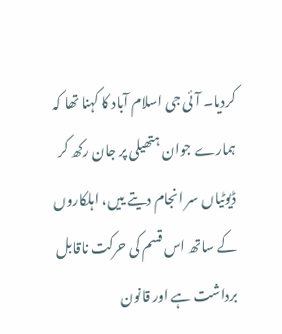کردیا۔ آئی جی اسلام آباد کا کہنا تھا کہ ہمارے جوان ہتھیلی پر جان رکھ کر ڈیوٹیاں سر انجام دیتے ییں، اہلکاروں کے ساتھ اس قسم کی حرکت ناقابل برداشت ہے اور قانون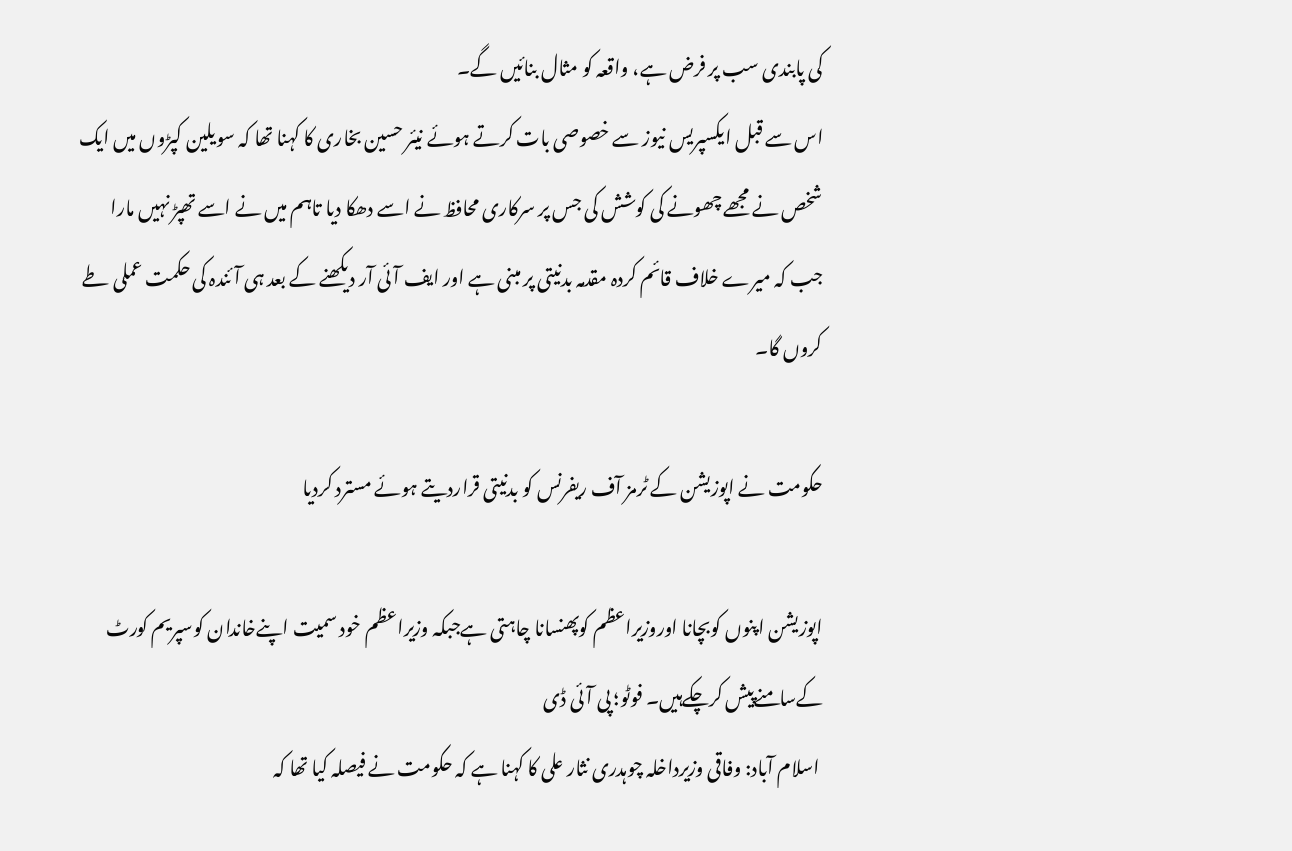کی پابندی سب پر فرض ہے، واقعہ کو مثال بنائیں گے۔
اس سے قبل ایکسپریس نیوز سے خصوصی بات کرتے ہوئے نیئر حسین بخاری کا کہنا تھا کہ سویلین کپڑوں میں ایک شخص نے مجھے چھونے کی کوشش کی جس پر سرکاری محافظ نے اسے دھکا دیا تاہم میں نے اسے تھپڑ نہیں مارا جب کہ میرے خلاف قائم کردہ مقدمہ بدنیتی پر مبنی ہے اور ایف آئی آر دیکھنے کے بعد ہی آئندہ کی حکمت عملی طے کروں گا۔

حکومت نے اپوزیشن کے ٹرمز آف ریفرنس کو بدنیتی قراردیتے ہوئے مسترد کردیا

اپوزیشن اپنوں کوبچانا اوروزیراعظم کوپھنسانا چاہتی ہےجبکہ وزیراعظم خود سمیت اپنےخاندان کوسپریم کورٹ کےسامنےپیش کرچکےہیں۔ فوٹو؛ پی آئی ڈی
 اسلام آباد: وفاقی وزیرداخلہ چوہدری نثار علی کا کہنا ہے کہ حکومت نے فیصلہ کیا تھا کہ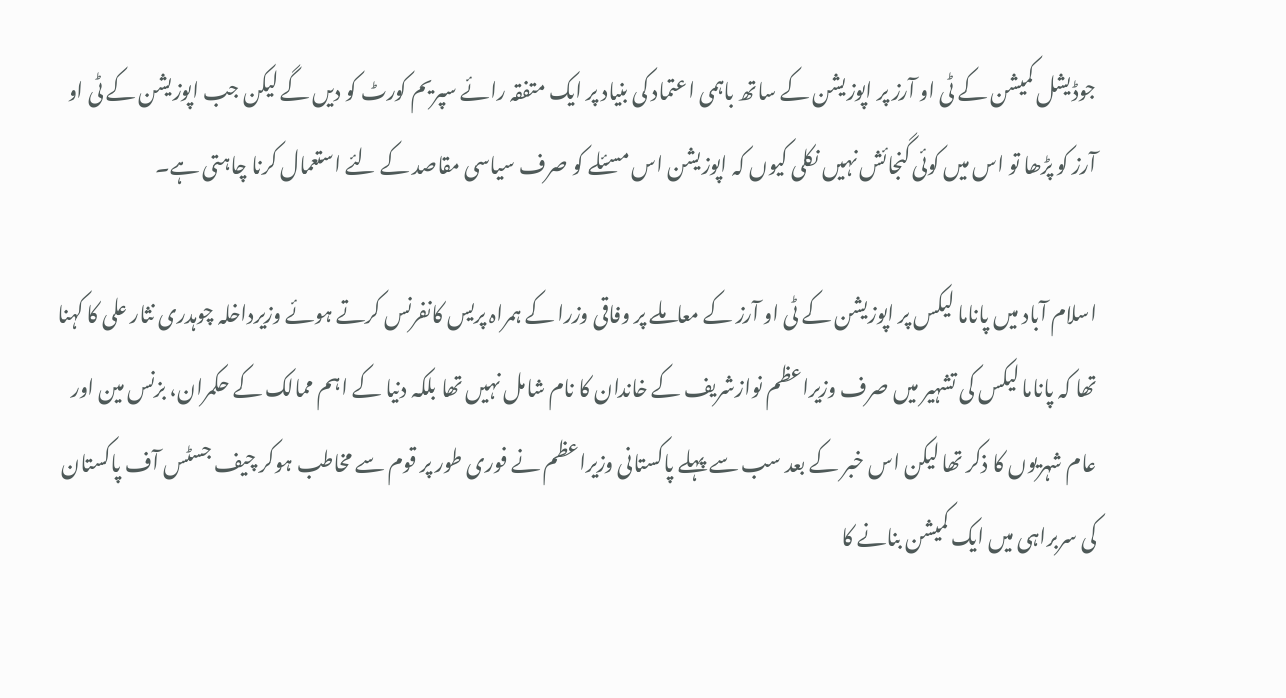جوڈیشل کمیشن کے ٹی او آرز پر اپوزیشن کے ساتھ باہمی اعتماد کی بنیاد پر ایک متفقہ رائے سپریم کورٹ کو دیں گے لیکن جب اپوزیشن کے ٹی او آرز کو پڑھا تو اس میں کوئی گنجائش نہیں نکلی کیوں کہ اپوزیشن اس مسئلے کو صرف سیاسی مقاصد کے لئے استعمال کرنا چاہتی ہے۔

اسلام آباد میں پاناما لیکس پر اپوزیشن کے ٹی او آرز کے معاملے پر وفاقی وزرا کے ہمراہ پریس کانفرنس کرتے ہوئے وزیرداخلہ چوہدری نثار علی کا کہنا تھا کہ پاناما لیکس کی تشہیر میں صرف وزیراعظم نوازشریف کے خاندان کا نام شامل نہیں تھا بلکہ دنیا کے اہم ممالک کے حکمران، بزنس مین اور عام شہریوں کا ذکر تھا لیکن اس خبر کے بعد سب سے پہلے پاکستانی وزیراعظم نے فوری طور پر قوم سے مخاطب ہوکر چیف جسٹس آف پاکستان کی سربراہی میں ایک کمیشن بنانے کا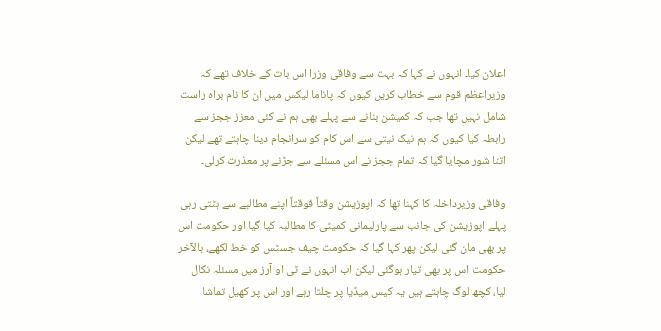اعلان کیا۔ انہوں نے کہا کہ بہت سے وفاقی وزرا اس بات کے خلاف تھے کہ وزیراعظم قوم سے خطاب کریں کیوں کہ پاناما لیکس میں ان کا نام براہ راست شامل نہیں تھا جب کہ کمیشن بنانے سے پہلے بھی ہم نے کئی معزز ججز سے رابطہ کیا کیوں کہ ہم نیک نیتی سے اس کام کو سرانجام دینا چاہتے تھے لیکن اتنا شور مچایا گیا کہ تمام ججز نے اس مسئلے سے جڑنے پر معذرت کرلی۔

وفاقی وزیرداخلہ کا کہنا تھا کہ اپوزیشن وقتاً فوقتاً اپنے مطالبے سے ہٹتی رہی پہلے اپوزیشن کی جانب سے پارلیمانی کمیٹی کا مطالبہ کیا گیا اور حکومت اس پر بھی مان گئی لیکن پھر کہا گیا کہ حکومت چیف جسٹس کو خط لکھے، بالآخر حکومت اس پر بھی تیار ہوگئی لیکن اب انہوں نے ٹی او آرز میں مسئلہ نکال لیا، کچھ لوگ چاہتے ہیں یہ کیس میڈیا پر چلتا رہے اور اس پر کھیل تماشا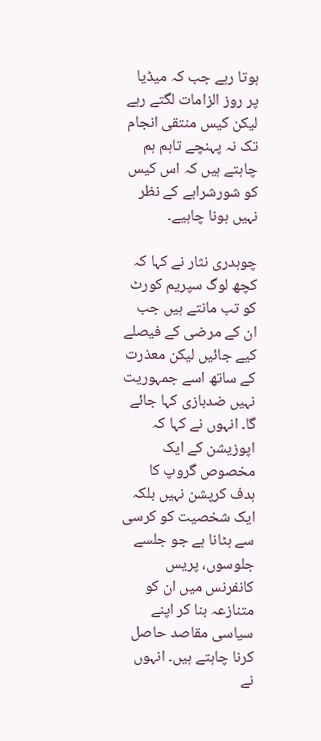ہوتا رہے جب کہ میڈیا پر روز الزامات لگتے رہے لیکن کیس منتقی انجام تک نہ پہنچے تاہم ہم چاہتے ہیں کہ اس کیس کو شورشرابے کے نظر نہیں ہونا چاہیے۔

چوہدری نثار نے کہا کہ کچھ لوگ سپریم کورٹ کو تب مانتے ہیں جب ان کے مرضی کے فیصلے کیے جائیں لیکن معذرت کے ساتھ اسے جمہوریت نہیں ضدبازی کہا جائے گا۔ انہوں نے کہا کہ  اپوزیشن کے ایک مخصوص گروپ کا ہدف کرپشن نہیں بلکہ ایک شخصیت کو کرسی سے ہٹانا ہے جو جلسے جلوسوں، پریس کانفرنس میں ان کو متنازعہ بنا کر اپنے سیاسی مقاصد حاصل کرنا چاہتے ہیں۔ انہوں نے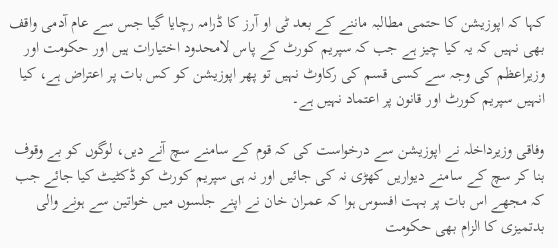کہا کہ اپوزیشن کا حتمی مطالبہ ماننے کے بعد ٹی او آرز کا ڈرامہ رچایا گیا جس سے عام آدمی واقف بھی نہیں کہ یہ کیا چیز ہے جب کہ سپریم کورٹ کے پاس لامحدود اختیارات ہیں اور حکومت اور وزیراعظم کی وجہ سے کسی قسم کی رکاوٹ نہیں تو پھر اپوزیشن کو کس بات پر اعتراض ہے، کیا انہیں سپریم کورٹ اور قانون پر اعتماد نہیں ہے۔

وفاقی وزیرداخلہ نے اپوزیشن سے درخواست کی کہ قوم کے سامنے سچ آنے دیں، لوگوں کو بے وقوف بنا کر سچ کے سامنے دیواریں کھڑی نہ کی جائیں اور نہ ہی سپریم کورٹ کو ڈکٹیٹ کیا جائے جب کہ مجھے اس بات پر بہت افسوس ہوا کہ عمران خان نے اپنے جلسوں میں خواتین سے ہونے والی بدتمیزی کا الزام بھی حکومت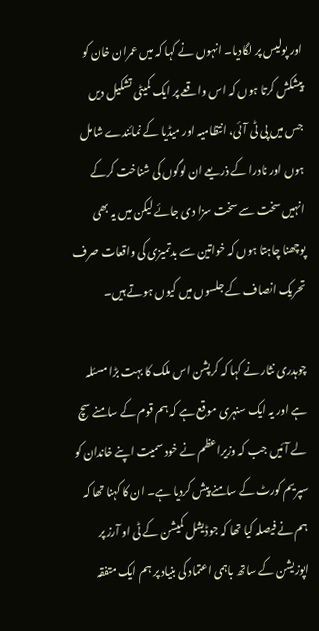اور پولیس پر لگادیا۔ انہوں نے کہا کہ میں عمران خان کو پیشکش کرتا ہوں کہ اس واقعے پر ایک کمیٹی تشکیل دیں جس میں پی ٹی آئی، انتظامیہ اور میڈیا کے نمائندے شامل ہوں اور نادرا کے ذریعے ان لوگوں کی شناخت کرکے انہیں سخت سے سخت سزا دی جائے لیکن میں یہ بھی پوچھنا چاہتا ہوں کہ خواتین سے بدتمیزی کی واقعات صرف تحریک انصاف کے جلسوں میں کیوں ہوتے ہیں۔

چوہدری نثار نے کہا کہ کرپشن اس ملک کا بہت بڑا مسئلہ ہے اور یہ ایک سنہری موقع ہے کہ ہم قوم کے سامنے سچ لے آئیں جب کہ وزیراعظم نے خود سمیت اپنے خاندان کو سپریم کورٹ کے سامنے پیش کردیا ہے۔ ان کا کہنا تھا کہ ہم نے فیصلہ کیا تھا کہ جوڈیشل کمیشن کے ٹی او آرز پر اپوزیشن کے ساتھ باہمی اعتماد کی بنیاد پر ہم ایک متفقہ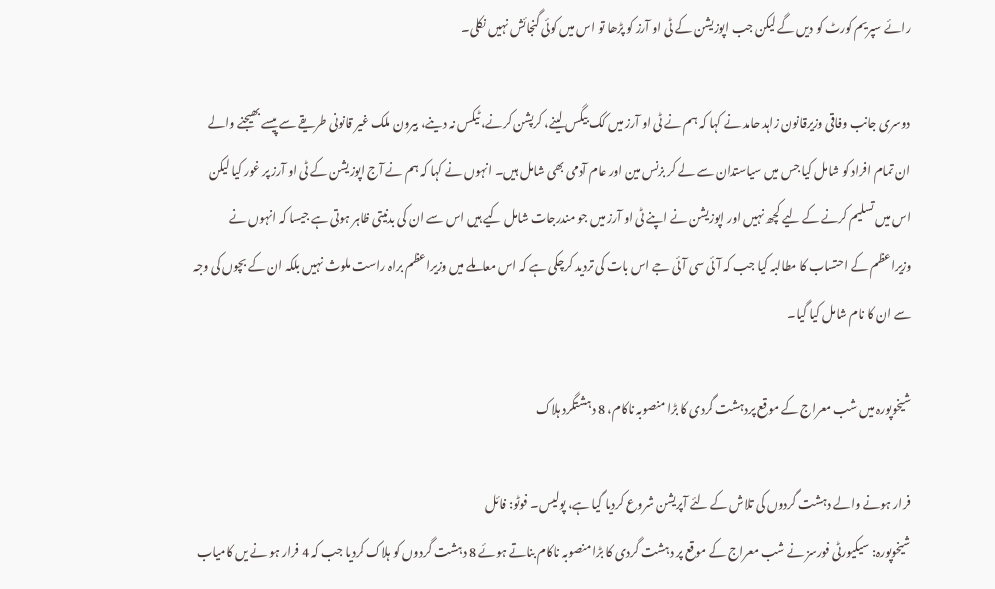رائے سپریم کورٹ کو دیں گے لیکن جب اپوزیشن کے ٹی او آرز کو پڑھا تو اس میں کوئی گنجائش نہیں نکلی۔

دوسری جانب وفاقی وزیرقانون زاہد حامد نے کہا کہ ہم نے ٹی او آرز میں کک بیگس لینے، کرپشن کرنے، ٹیکس نہ دینے، بیرون ملک غیر قانونی طریقے سے پیسے بھیجنے والے ان تمام افراد کو شامل کیا جس میں سیاستدان سے لے کر بزنس مین اور عام آدمی بھی شامل ہیں۔ انہوں نے کہا کہ ہم نے آج اپوزیشن کے ٹی او آرز پر غور کیا لیکن اس میں تسلیم کرنے کے لیے کچھ نہیں اور اپوزیشن نے اپنے ٹی او آرز میں جو مندرجات شامل کیے ہیں اس سے ان کی بدنیتی ظاہر ہوتی ہے جیسا کہ انہوں نے وزیراعظم کے احتساب کا مطالبہ کیا جب کہ آئی سی آئی جے اس بات کی تردید کرچکی ہے کہ اس معاملے میں وزیراعظم براہ راست ملوث نہیں بلکہ ان کے بچوں کی وجہ سے ان کا نام شامل کیا گیا۔

شیخوپورہ میں شب معراج کے موقع پردہشت گردی کا بڑا منصوبہ ناکام، 8 دہشتگرد ہلاک

فرار ہونے والے دہشت گردوں کی تلاش کے لئے آپریشن شروع کردیا گیا ہے، پولیس۔ فوٹو: فائل
شیخوپورہ: سیکیورٹی فورسز نے شب معراج کے موقع پر دہشت گردی کا بڑا منصوبہ ناکام بناتے ہوئے 8 دہشت گردوں کو ہلاک کردیا جب کہ 4 فرار ہو نے یں کامیاب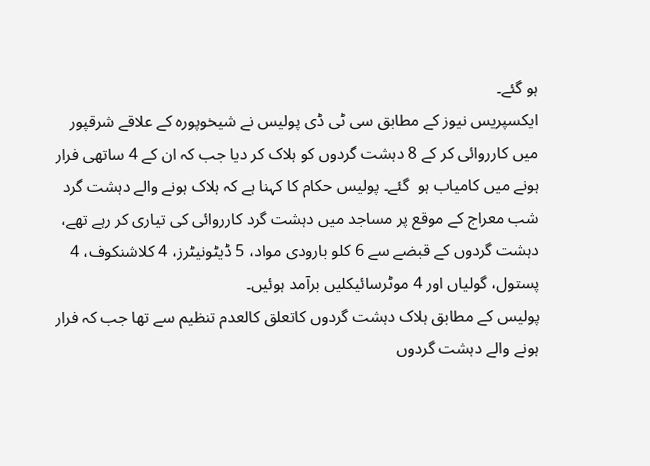ہو گئے۔
ایکسپریس نیوز کے مطابق سی ٹی ڈی پولیس نے شیخوپورہ کے علاقے شرقپور میں کارروائی کر کے 8 دہشت گردوں کو ہلاک کر دیا جب کہ ان کے 4 ساتھی فرار ہونے میں کامیاب ہو  گئے۔ پولیس حکام کا کہنا ہے کہ ہلاک ہونے والے دہشت گرد شب معراج کے موقع پر مساجد میں دہشت گرد کارروائی کی تیاری کر رہے تھے، دہشت گردوں کے قبضے سے 6 کلو بارودی مواد، 5 ڈیٹونیٹرز، 4 کلاشنکوف، 4 پستول، گولیاں اور 4 موٹرسائیکلیں برآمد ہوئیں۔
پولیس کے مطابق ہلاک دہشت گردوں کاتعلق کالعدم تنظیم سے تھا جب کہ فرار ہونے والے دہشت گردوں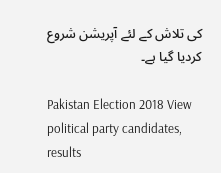کی تلاش کے لئے آپریشن شروع کردیا گیا ہے۔

Pakistan Election 2018 View political party candidates, results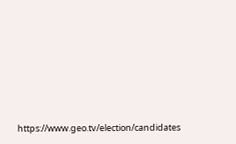https://www.geo.tv/election/candidates